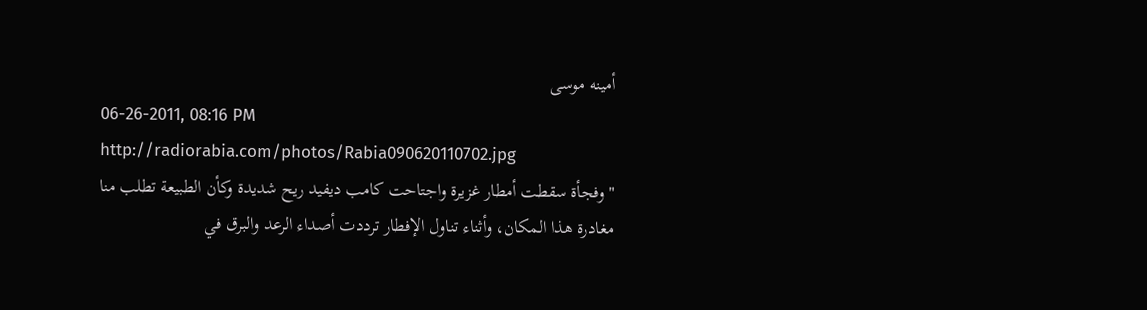أمينه موسى
06-26-2011, 08:16 PM
http://radiorabia.com/photos/Rabia090620110702.jpg
"وفجأة سقطت أمطار غزيرة واجتاحت كامب ديفيد ريح شديدة وكأن الطبيعة تطلب منا مغادرة هذا المكان، وأثناء تناول الإفطار ترددت أصداء الرعد والبرق في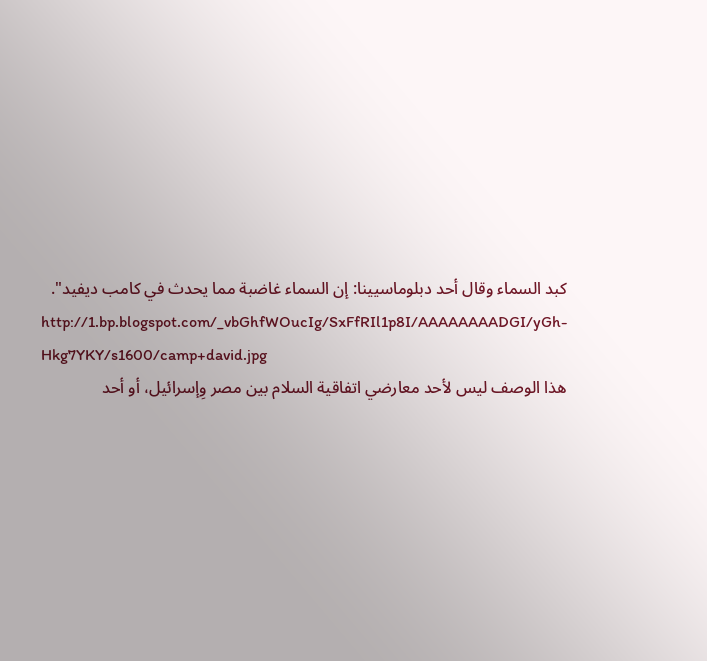كبد السماء وقال أحد دبلوماسيينا: إن السماء غاضبة مما يحدث في كامب ديفيد".
http://1.bp.blogspot.com/_vbGhfWOucIg/SxFfRIl1p8I/AAAAAAAADGI/yGh-Hkg7YKY/s1600/camp+david.jpg
هذا الوصف ليس لأحد معارضي اتفاقية السلام بين مصر وِإسرائيل، أو أحد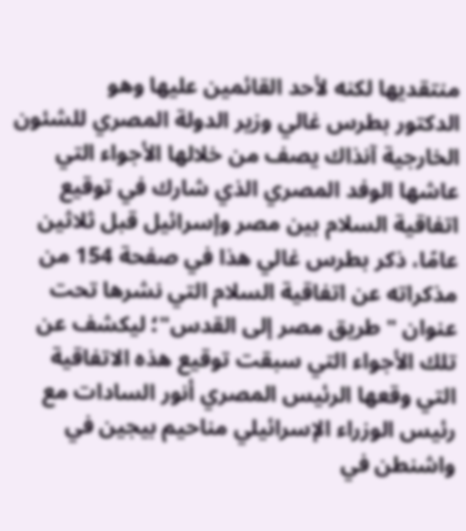منتقديها لكنه لأحد القائمين عليها وهو
الدكتور بطرس غالي وزير الدولة المصري للشئون الخارجية آنذاك يصف من خلالها الأجواء التي عاشها الوفد المصري الذي شارك في توقيع اتفاقية السلام بين مصر وإسرائيل قبل ثلاثين عامًا، ذكر بطرس غالي هذا في صفحة 154 من مذكراته عن اتفاقية السلام التي نشرها تحت عنوان "طريق مصر إلى القدس"؛ ليكشف عن تلك الأجواء التي سبقت توقيع هذه الاتفاقية التي وقعها الرئيس المصري أنور السادات مع رئيس الوزراء الإسرائيلي مناحيم بيجين في واشنطن في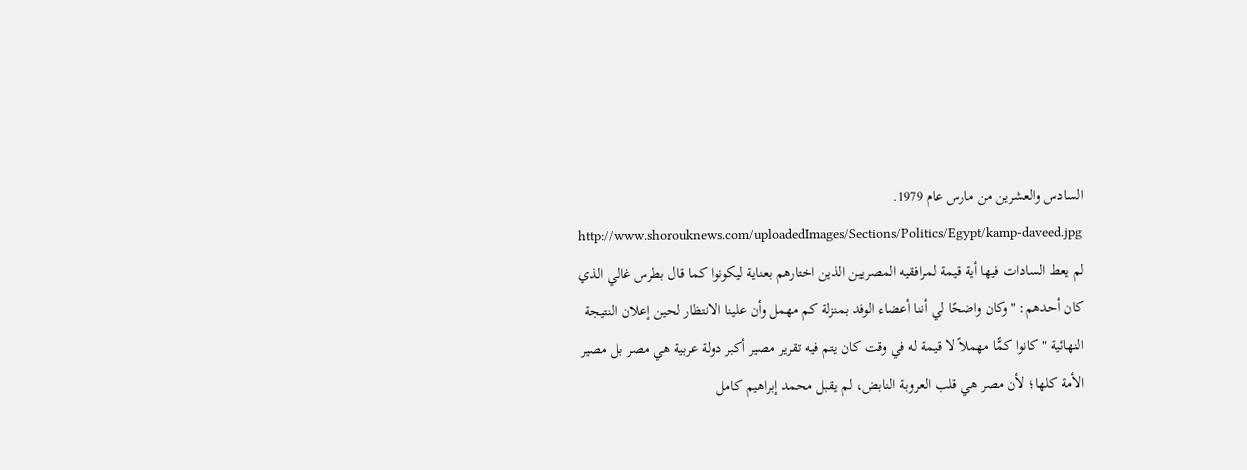السادس والعشرين من مارس عام 1979.
http://www.shorouknews.com/uploadedImages/Sections/Politics/Egypt/kamp-daveed.jpg
لم يعط السادات فيها أية قيمة لمرافقيه المصريين الذين اختارهم بعناية ليكونوا كما قال بطرس غالي الذي كان أحدهم: "وكان واضحًا لي أننا أعضاء الوفد بمنزلة كم مهمل وأن علينا الانتظار لحين إعلان النتيجة النهائية "كانوا كمًّا مهملاً لا قيمة له في وقت كان يتم فيه تقرير مصير أكبر دولة عربية هي مصر بل مصير الأمة كلها؛ لأن مصر هي قلب العروبة النابض، لم يقبل محمد إبراهيم كامل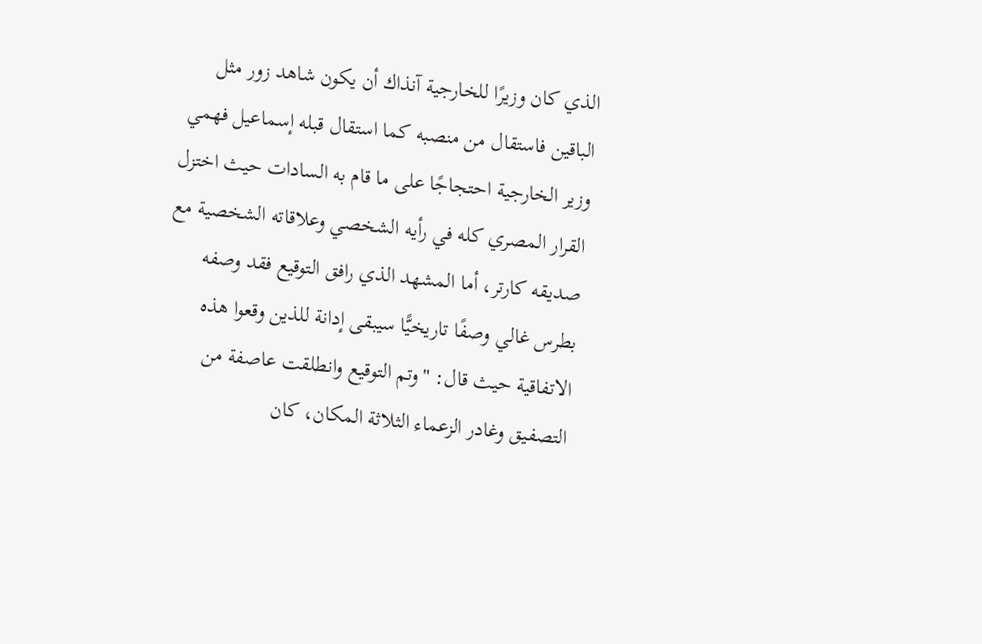الذي كان وزيرًا للخارجية آنذاك أن يكون شاهد زور مثل الباقين فاستقال من منصبه كما استقال قبله إسماعيل فهمي وزير الخارجية احتجاجًا على ما قام به السادات حيث اختزل القرار المصري كله في رأيه الشخصي وعلاقاته الشخصية مع صديقه كارتر، أما المشهد الذي رافق التوقيع فقد وصفه بطرس غالي وصفًا تاريخيًّا سيبقى إدانة للذين وقعوا هذه الاتفاقية حيث قال: "وتم التوقيع وانطلقت عاصفة من التصفيق وغادر الزعماء الثلاثة المكان، كان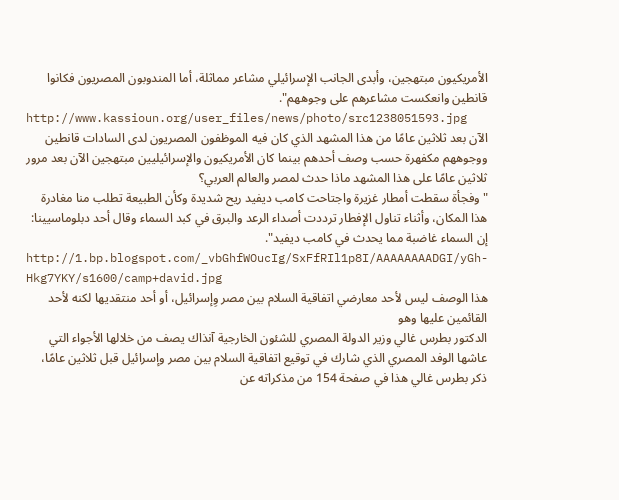الأمريكيون مبتهجين، وأبدى الجانب الإسرائيلي مشاعر مماثلة، أما المندوبون المصريون فكانوا قانطين وانعكست مشاعرهم على وجوههم".
http://www.kassioun.org/user_files/news/photo/src1238051593.jpg
الآن بعد ثلاثين عامًا من هذا المشهد الذي كان فيه الموظفون المصريون لدى السادات قانطين ووجوههم مكفهرة حسب وصف أحدهم بينما كان الأمريكيون والإسرائيليين مبتهجين الآن بعد مرور ثلاثين عامًا على هذا المشهد ماذا حدث لمصر والعالم العربي؟
"وفجأة سقطت أمطار غزيرة واجتاحت كامب ديفيد ريح شديدة وكأن الطبيعة تطلب منا مغادرة هذا المكان، وأثناء تناول الإفطار ترددت أصداء الرعد والبرق في كبد السماء وقال أحد دبلوماسيينا: إن السماء غاضبة مما يحدث في كامب ديفيد".
http://1.bp.blogspot.com/_vbGhfWOucIg/SxFfRIl1p8I/AAAAAAAADGI/yGh-Hkg7YKY/s1600/camp+david.jpg
هذا الوصف ليس لأحد معارضي اتفاقية السلام بين مصر وِإسرائيل، أو أحد منتقديها لكنه لأحد القائمين عليها وهو
الدكتور بطرس غالي وزير الدولة المصري للشئون الخارجية آنذاك يصف من خلالها الأجواء التي عاشها الوفد المصري الذي شارك في توقيع اتفاقية السلام بين مصر وإسرائيل قبل ثلاثين عامًا، ذكر بطرس غالي هذا في صفحة 154 من مذكراته عن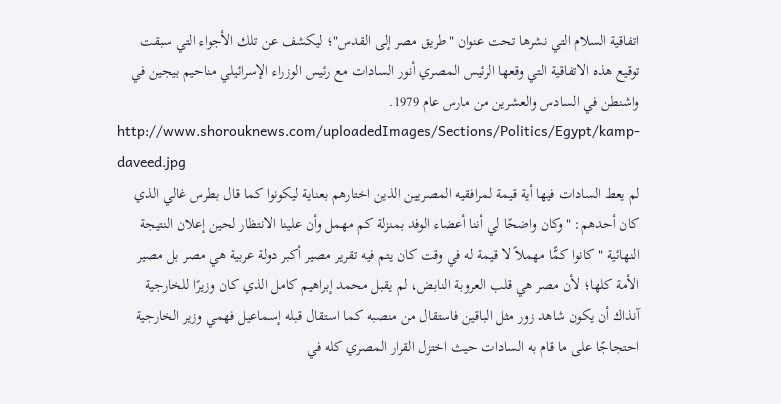اتفاقية السلام التي نشرها تحت عنوان "طريق مصر إلى القدس"؛ ليكشف عن تلك الأجواء التي سبقت توقيع هذه الاتفاقية التي وقعها الرئيس المصري أنور السادات مع رئيس الوزراء الإسرائيلي مناحيم بيجين في واشنطن في السادس والعشرين من مارس عام 1979.
http://www.shorouknews.com/uploadedImages/Sections/Politics/Egypt/kamp-daveed.jpg
لم يعط السادات فيها أية قيمة لمرافقيه المصريين الذين اختارهم بعناية ليكونوا كما قال بطرس غالي الذي كان أحدهم: "وكان واضحًا لي أننا أعضاء الوفد بمنزلة كم مهمل وأن علينا الانتظار لحين إعلان النتيجة النهائية "كانوا كمًّا مهملاً لا قيمة له في وقت كان يتم فيه تقرير مصير أكبر دولة عربية هي مصر بل مصير الأمة كلها؛ لأن مصر هي قلب العروبة النابض، لم يقبل محمد إبراهيم كامل الذي كان وزيرًا للخارجية آنذاك أن يكون شاهد زور مثل الباقين فاستقال من منصبه كما استقال قبله إسماعيل فهمي وزير الخارجية احتجاجًا على ما قام به السادات حيث اختزل القرار المصري كله في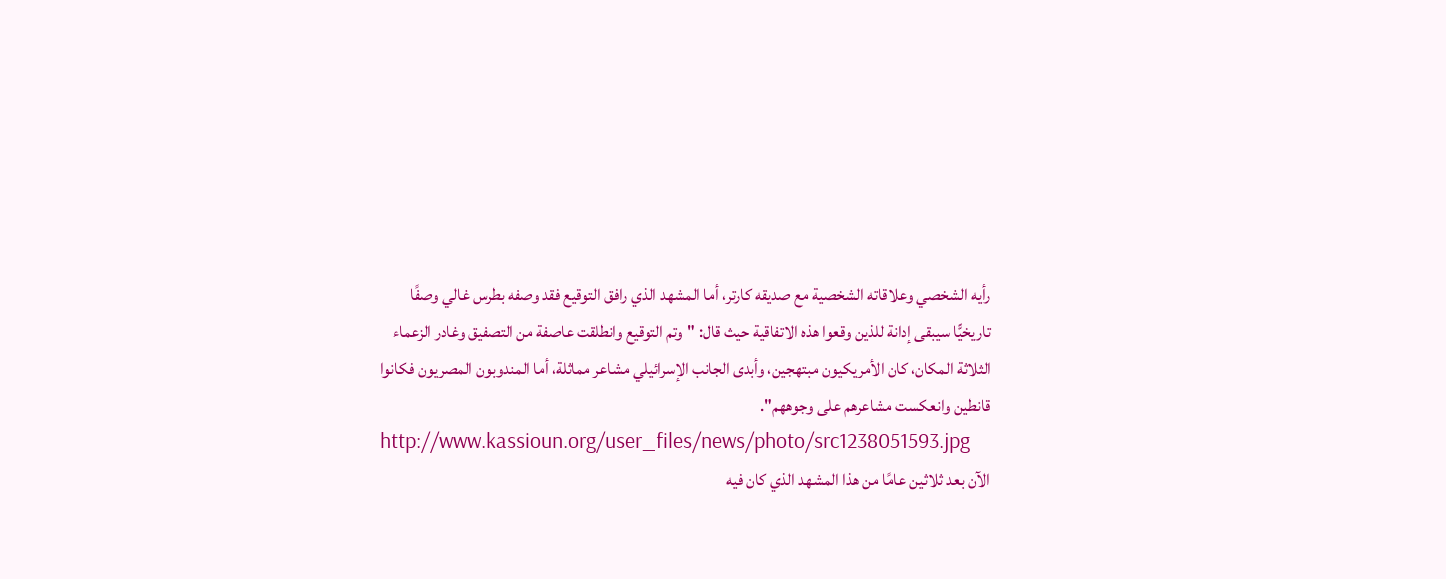رأيه الشخصي وعلاقاته الشخصية مع صديقه كارتر، أما المشهد الذي رافق التوقيع فقد وصفه بطرس غالي وصفًا تاريخيًّا سيبقى إدانة للذين وقعوا هذه الاتفاقية حيث قال: "وتم التوقيع وانطلقت عاصفة من التصفيق وغادر الزعماء الثلاثة المكان، كان الأمريكيون مبتهجين، وأبدى الجانب الإسرائيلي مشاعر مماثلة، أما المندوبون المصريون فكانوا قانطين وانعكست مشاعرهم على وجوههم".
http://www.kassioun.org/user_files/news/photo/src1238051593.jpg
الآن بعد ثلاثين عامًا من هذا المشهد الذي كان فيه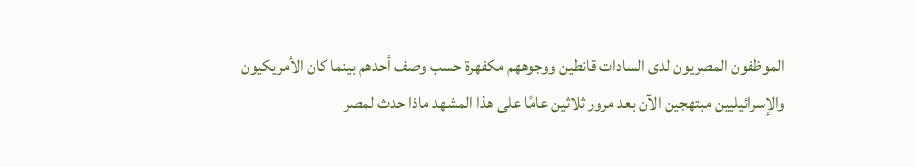الموظفون المصريون لدى السادات قانطين ووجوههم مكفهرة حسب وصف أحدهم بينما كان الأمريكيون والإسرائيليين مبتهجين الآن بعد مرور ثلاثين عامًا على هذا المشهد ماذا حدث لمصر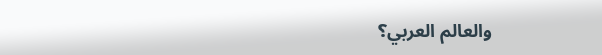والعالم العربي؟